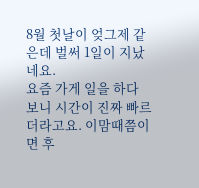8월 첫날이 엊그제 같은데 벌써 1일이 지났네요.
요즘 가게 일을 하다 보니 시간이 진짜 빠르더라고요. 이맘때쯤이면 후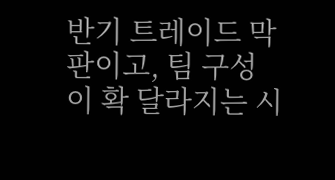반기 트레이드 막판이고, 팀 구성이 확 달라지는 시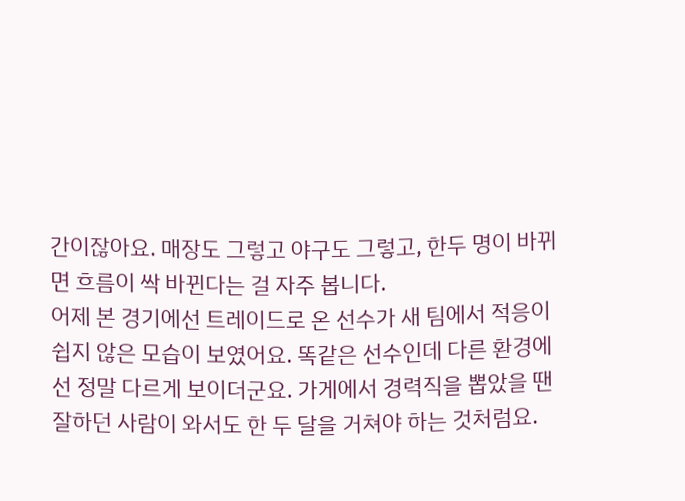간이잖아요. 매장도 그렇고 야구도 그렇고, 한두 명이 바뀌면 흐름이 싹 바뀐다는 걸 자주 봅니다.
어제 본 경기에선 트레이드로 온 선수가 새 팀에서 적응이 쉽지 않은 모습이 보였어요. 똑같은 선수인데 다른 환경에선 정말 다르게 보이더군요. 가게에서 경력직을 뽑았을 땐 잘하던 사람이 와서도 한 두 달을 거쳐야 하는 것처럼요.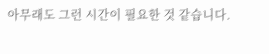아무래도 그런 시간이 필요한 것 같습니다.